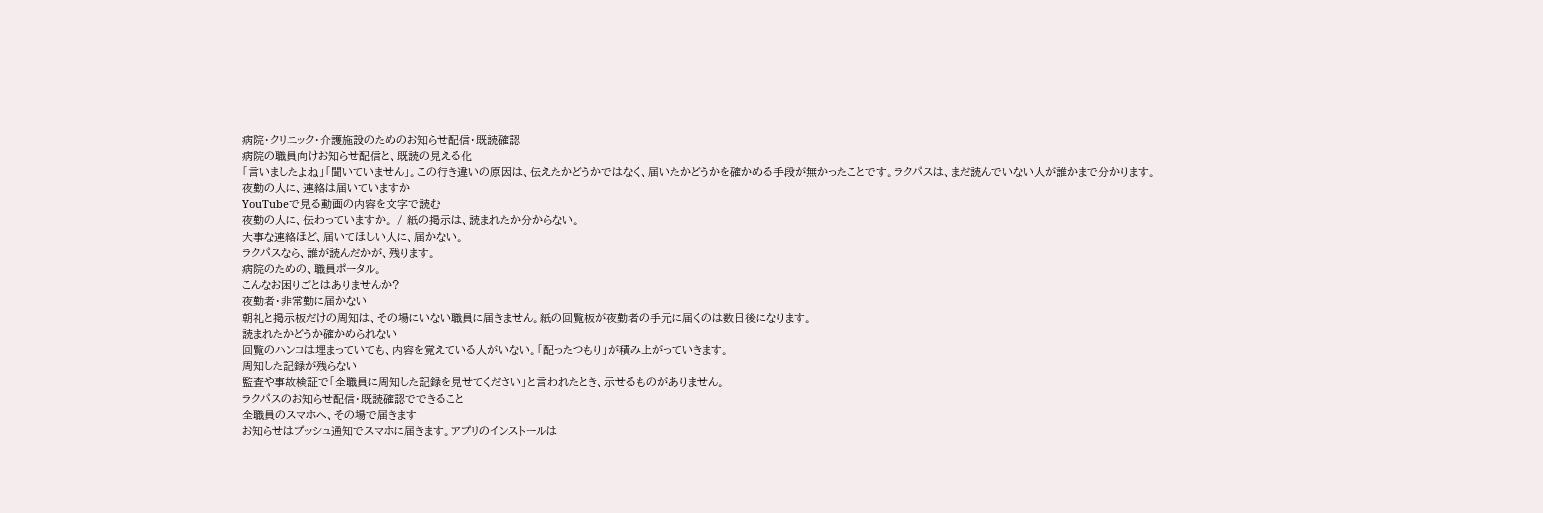病院・クリニック・介護施設のためのお知らせ配信・既読確認
病院の職員向けお知らせ配信と、既読の見える化
「言いましたよね」「聞いていません」。この行き違いの原因は、伝えたかどうかではなく、届いたかどうかを確かめる手段が無かったことです。ラクパスは、まだ読んでいない人が誰かまで分かります。
夜勤の人に、連絡は届いていますか
YouTubeで見る動画の内容を文字で読む
夜勤の人に、伝わっていますか。 / 紙の掲示は、読まれたか分からない。
大事な連絡ほど、届いてほしい人に、届かない。
ラクパスなら、誰が読んだかが、残ります。
病院のための、職員ポータル。
こんなお困りごとはありませんか?
夜勤者・非常勤に届かない
朝礼と掲示板だけの周知は、その場にいない職員に届きません。紙の回覧板が夜勤者の手元に届くのは数日後になります。
読まれたかどうか確かめられない
回覧のハンコは埋まっていても、内容を覚えている人がいない。「配ったつもり」が積み上がっていきます。
周知した記録が残らない
監査や事故検証で「全職員に周知した記録を見せてください」と言われたとき、示せるものがありません。
ラクパスのお知らせ配信・既読確認でできること
全職員のスマホへ、その場で届きます
お知らせはプッシュ通知でスマホに届きます。アプリのインストールは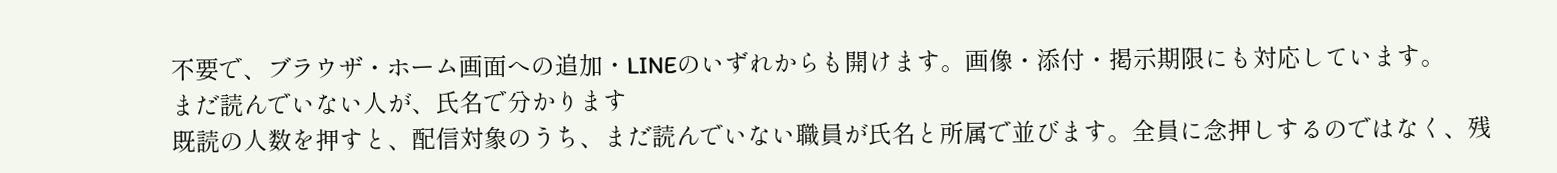不要で、ブラウザ・ホーム画面への追加・LINEのいずれからも開けます。画像・添付・掲示期限にも対応しています。
まだ読んでいない人が、氏名で分かります
既読の人数を押すと、配信対象のうち、まだ読んでいない職員が氏名と所属で並びます。全員に念押しするのではなく、残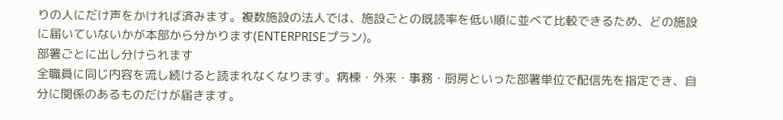りの人にだけ声をかければ済みます。複数施設の法人では、施設ごとの既読率を低い順に並べて比較できるため、どの施設に届いていないかが本部から分かります(ENTERPRISEプラン)。
部署ごとに出し分けられます
全職員に同じ内容を流し続けると読まれなくなります。病棟・外来・事務・厨房といった部署単位で配信先を指定でき、自分に関係のあるものだけが届きます。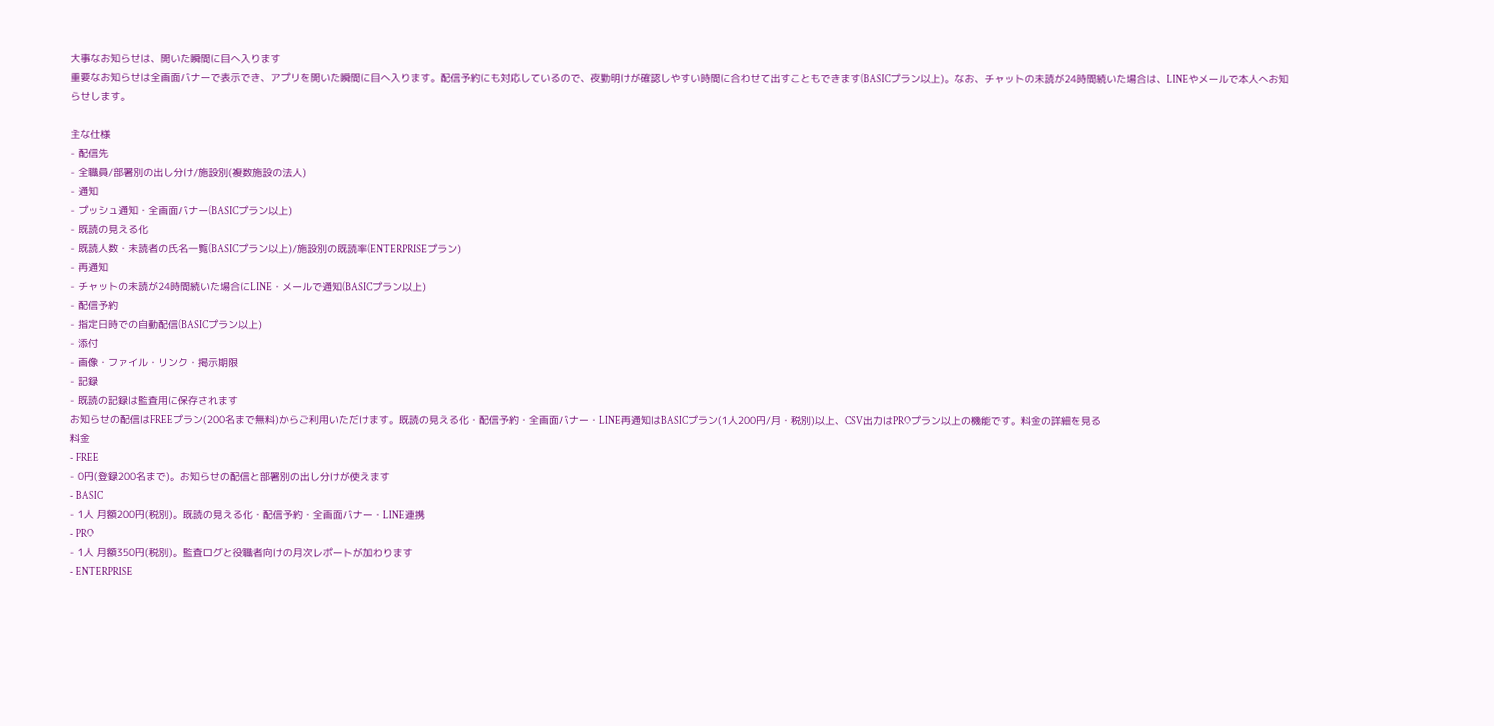大事なお知らせは、開いた瞬間に目へ入ります
重要なお知らせは全画面バナーで表示でき、アプリを開いた瞬間に目へ入ります。配信予約にも対応しているので、夜勤明けが確認しやすい時間に合わせて出すこともできます(BASICプラン以上)。なお、チャットの未読が24時間続いた場合は、LINEやメールで本人へお知らせします。

主な仕様
- 配信先
- 全職員/部署別の出し分け/施設別(複数施設の法人)
- 通知
- プッシュ通知・全画面バナー(BASICプラン以上)
- 既読の見える化
- 既読人数・未読者の氏名一覧(BASICプラン以上)/施設別の既読率(ENTERPRISEプラン)
- 再通知
- チャットの未読が24時間続いた場合にLINE・メールで通知(BASICプラン以上)
- 配信予約
- 指定日時での自動配信(BASICプラン以上)
- 添付
- 画像・ファイル・リンク・掲示期限
- 記録
- 既読の記録は監査用に保存されます
お知らせの配信はFREEプラン(200名まで無料)からご利用いただけます。既読の見える化・配信予約・全画面バナー・LINE再通知はBASICプラン(1人200円/月・税別)以上、CSV出力はPROプラン以上の機能です。料金の詳細を見る
料金
- FREE
- 0円(登録200名まで)。お知らせの配信と部署別の出し分けが使えます
- BASIC
- 1人 月額200円(税別)。既読の見える化・配信予約・全画面バナー・LINE連携
- PRO
- 1人 月額350円(税別)。監査ログと役職者向けの月次レポートが加わります
- ENTERPRISE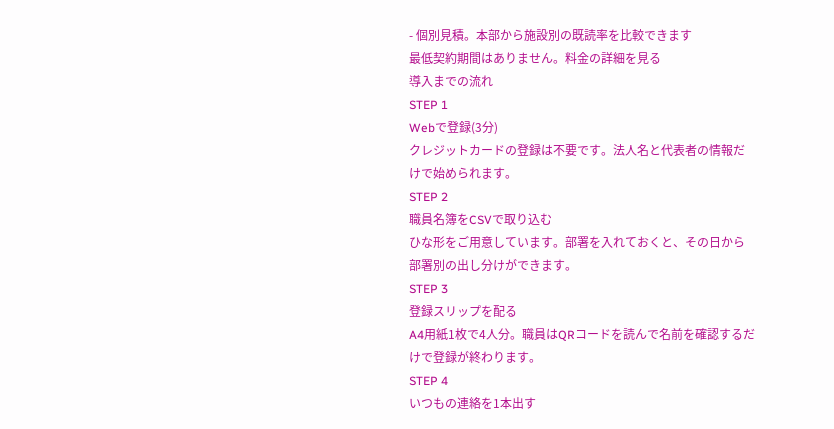- 個別見積。本部から施設別の既読率を比較できます
最低契約期間はありません。料金の詳細を見る
導入までの流れ
STEP 1
Webで登録(3分)
クレジットカードの登録は不要です。法人名と代表者の情報だけで始められます。
STEP 2
職員名簿をCSVで取り込む
ひな形をご用意しています。部署を入れておくと、その日から部署別の出し分けができます。
STEP 3
登録スリップを配る
A4用紙1枚で4人分。職員はQRコードを読んで名前を確認するだけで登録が終わります。
STEP 4
いつもの連絡を1本出す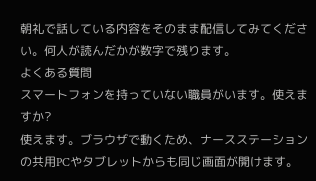朝礼で話している内容をそのまま配信してみてください。何人が読んだかが数字で残ります。
よくある質問
スマートフォンを持っていない職員がいます。使えますか?
使えます。ブラウザで動くため、ナースステーションの共用PCやタブレットからも同じ画面が開けます。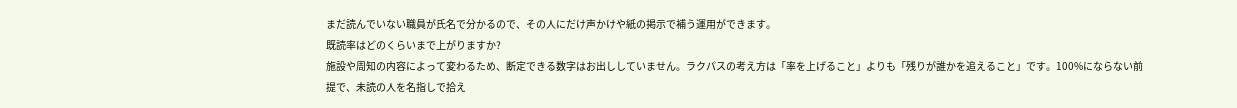まだ読んでいない職員が氏名で分かるので、その人にだけ声かけや紙の掲示で補う運用ができます。
既読率はどのくらいまで上がりますか?
施設や周知の内容によって変わるため、断定できる数字はお出ししていません。ラクパスの考え方は「率を上げること」よりも「残りが誰かを追えること」です。100%にならない前提で、未読の人を名指しで拾え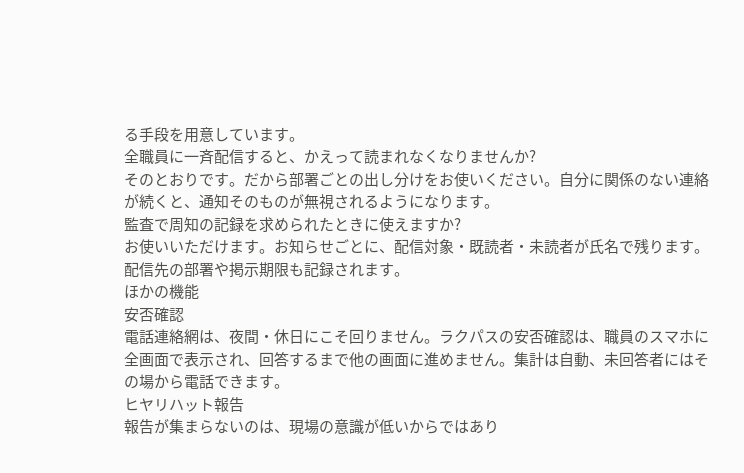る手段を用意しています。
全職員に一斉配信すると、かえって読まれなくなりませんか?
そのとおりです。だから部署ごとの出し分けをお使いください。自分に関係のない連絡が続くと、通知そのものが無視されるようになります。
監査で周知の記録を求められたときに使えますか?
お使いいただけます。お知らせごとに、配信対象・既読者・未読者が氏名で残ります。配信先の部署や掲示期限も記録されます。
ほかの機能
安否確認
電話連絡網は、夜間・休日にこそ回りません。ラクパスの安否確認は、職員のスマホに全画面で表示され、回答するまで他の画面に進めません。集計は自動、未回答者にはその場から電話できます。
ヒヤリハット報告
報告が集まらないのは、現場の意識が低いからではあり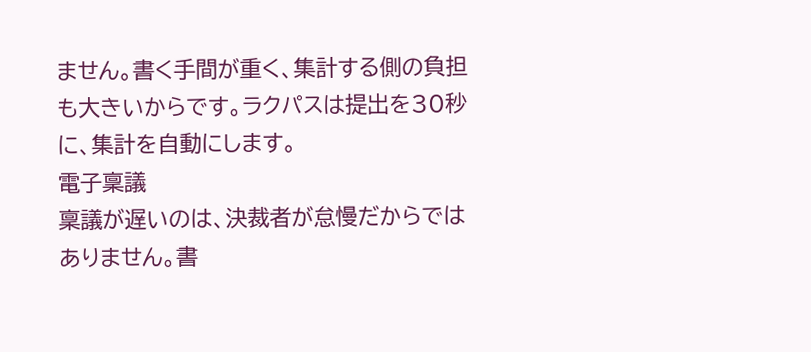ません。書く手間が重く、集計する側の負担も大きいからです。ラクパスは提出を30秒に、集計を自動にします。
電子稟議
稟議が遅いのは、決裁者が怠慢だからではありません。書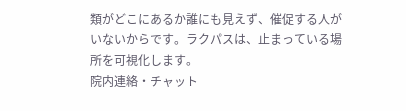類がどこにあるか誰にも見えず、催促する人がいないからです。ラクパスは、止まっている場所を可視化します。
院内連絡・チャット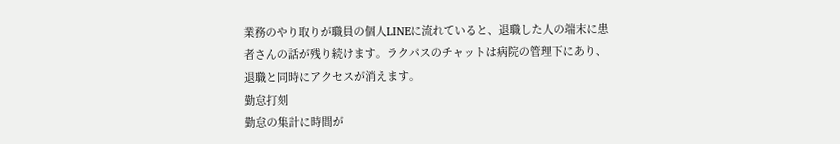業務のやり取りが職員の個人LINEに流れていると、退職した人の端末に患者さんの話が残り続けます。ラクパスのチャットは病院の管理下にあり、退職と同時にアクセスが消えます。
勤怠打刻
勤怠の集計に時間が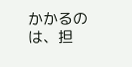かかるのは、担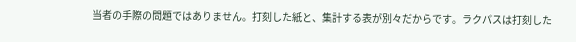当者の手際の問題ではありません。打刻した紙と、集計する表が別々だからです。ラクパスは打刻した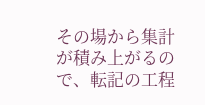その場から集計が積み上がるので、転記の工程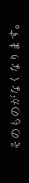そのものがなくなります。